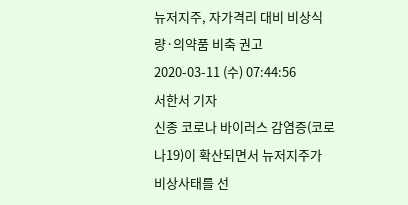뉴저지주, 자가격리 대비 비상식량·의약품 비축 권고
2020-03-11 (수) 07:44:56
서한서 기자
신종 코로나 바이러스 감염증(코로나19)이 확산되면서 뉴저지주가 비상사태를 선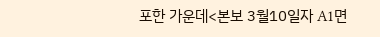포한 가운데<본보 3월10일자 A1면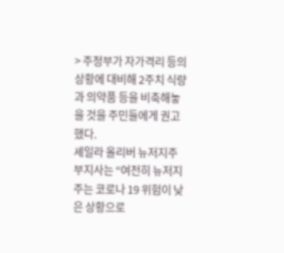> 주정부가 자가격리 등의 상황에 대비해 2주치 식량과 의약품 등을 비축해놓을 것을 주민들에게 권고했다.
셰일라 올리버 뉴저지주 부지사는 “여전히 뉴저지주는 코로나 19 위험이 낮은 상황으로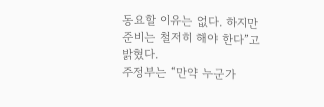동요할 이유는 없다. 하지만 준비는 철저히 해야 한다”고 밝혔다.
주정부는 “만약 누군가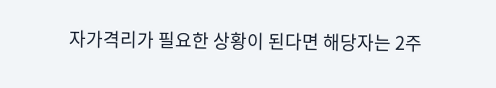자가격리가 필요한 상황이 된다면 해당자는 2주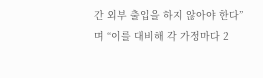간 외부 출입을 하지 않아야 한다”며 “이를 대비해 각 가정마다 2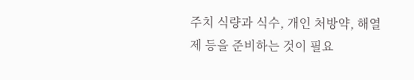주치 식량과 식수, 개인 처방약, 해열제 등을 준비하는 것이 필요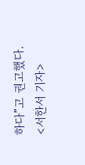하다”고 권고했다.
<서한서 기자>